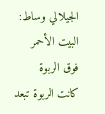الجيلالي وساط: البيت الأحمر فوق الربوة
كانت الربوة تبعد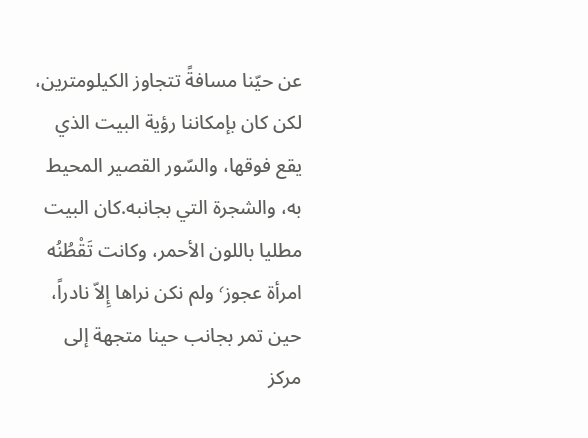عن حيّنا مسافةً تتجاوز الكيلومترين، لكن كان بإمكاننا رؤية البيت الذي يقع فوقها، والسّور القصير المحيط به، والشجرة التي بجانبه.كان البيت مطليا باللون الأحمر، وكانت تَقْطُنُه امرأة عجوز٬ ولم نكن نراها إِلاّ نادراً، حين تمر بجانب حينا متجهة إلى مركز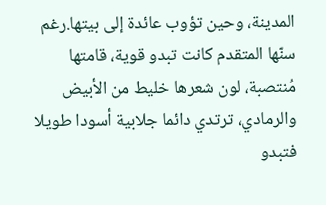المدينة، وحين تؤوب عائدة إلى بيتها.رغم سنّها المتقدم كانت تبدو قوية، قامتها مُنتصبة، لون شعرها خليط من الأبيض والرمادي، ترتدي دائما جلابية أسودا طويلا فتبدو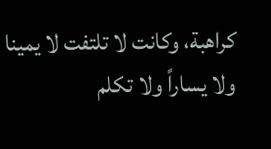كراهبة، وكانت لا تلتفت لا يمينا ولا يساراً ولا تكلم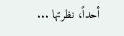أحداً، نظرتها ...